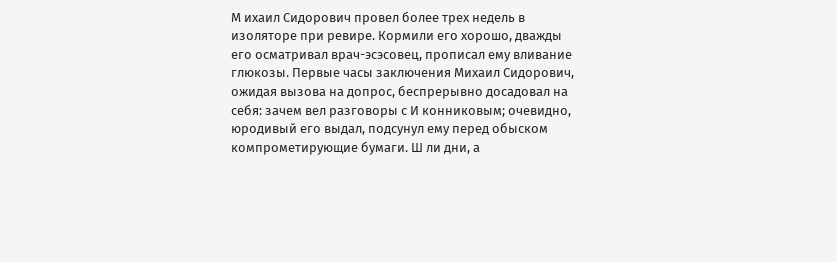М ихаил Сидорович провел более трех недель в изоляторе при ревире. Кормили его хорошо, дважды его осматривал врач-эсэсовец, прописал ему вливание глюкозы. Первые часы заключения Михаил Сидорович, ожидая вызова на допрос, беспрерывно досадовал на себя: зачем вел разговоры с И конниковым; очевидно, юродивый его выдал, подсунул ему перед обыском компрометирующие бумаги. Ш ли дни, а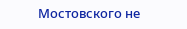Мостовского не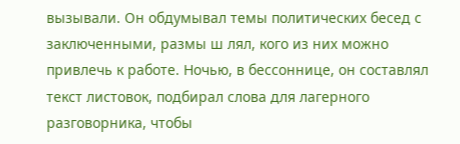вызывали. Он обдумывал темы политических бесед с заключенными, размы ш лял, кого из них можно привлечь к работе. Ночью, в бессоннице, он составлял текст листовок, подбирал слова для лагерного разговорника, чтобы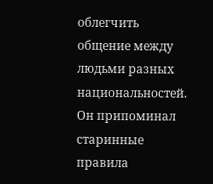облегчить общение между людьми разных национальностей. Он припоминал старинные правила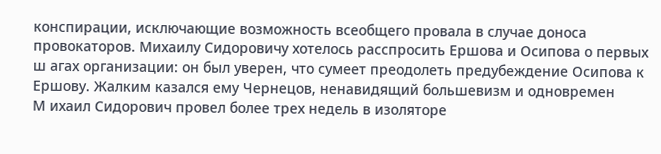конспирации, исключающие возможность всеобщего провала в случае доноса провокаторов. Михаилу Сидоровичу хотелось расспросить Ершова и Осипова о первых ш агах организации: он был уверен, что сумеет преодолеть предубеждение Осипова к Ершову. Жалким казался ему Чернецов, ненавидящий большевизм и одновремен
М ихаил Сидорович провел более трех недель в изоляторе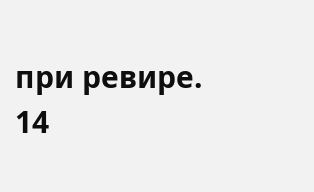при ревире.
14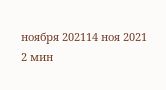ноября 202114 ноя 2021
2 мин